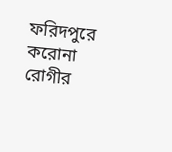ফরিদপুরে করোনা রোগীর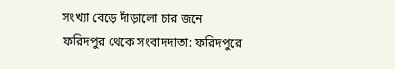সংখ্যা বেড়ে দাঁড়ালো চার জনে
ফরিদপুর থেকে সংবাদদাতা: ফরিদপুরে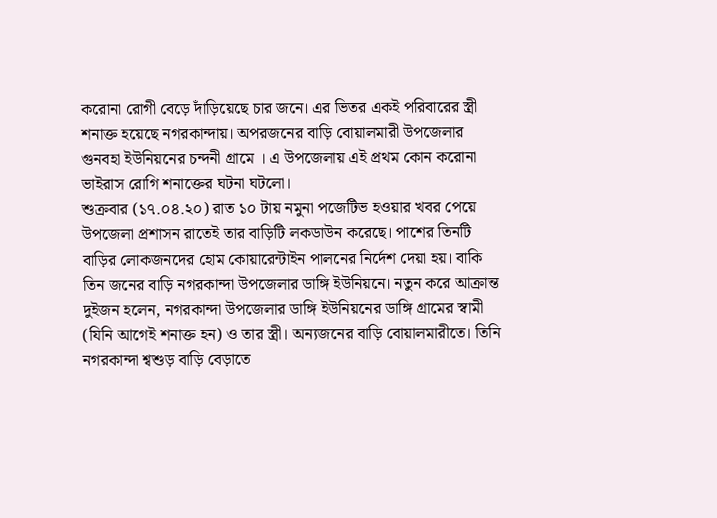করোনা রোগী বেড়ে দাঁড়িয়েছে চার জনে। এর ভিতর একই পরিবারের স্ত্রী শনাক্ত হয়েছে নগরকান্দায়। অপরজনের বাড়ি বোয়ালমারী উপজেলার গুনবহা ইউনিয়নের চন্দনী গ্রামে । এ উপজেলায় এই প্রথম কোন করোনা ভাইরাস রোগি শনাক্তের ঘটনা ঘটলো।
শুক্রবার (১৭.০৪.২০) রাত ১০ টায় নমুনা পজেটিভ হওয়ার খবর পেয়ে উপজেলা প্রশাসন রাতেই তার বাড়িটি লকডাউন করেছে। পাশের তিনটি বাড়ির লোকজনদের হোম কোয়ারেন্টাইন পালনের নির্দেশ দেয়া হয়। বাকি তিন জনের বাড়ি নগরকান্দা উপজেলার ডাঙ্গি ইউনিয়নে। নতুন করে আক্রান্ত দুইজন হলেন, নগরকান্দা উপজেলার ডাঙ্গি ইউনিয়নের ডাঙ্গি গ্রামের স্বামী (যিনি আগেই শনাক্ত হন) ও তার স্ত্রী। অন্যজনের বাড়ি বোয়ালমারীতে। তিনি নগরকান্দা শ্বশুড় বাড়ি বেড়াতে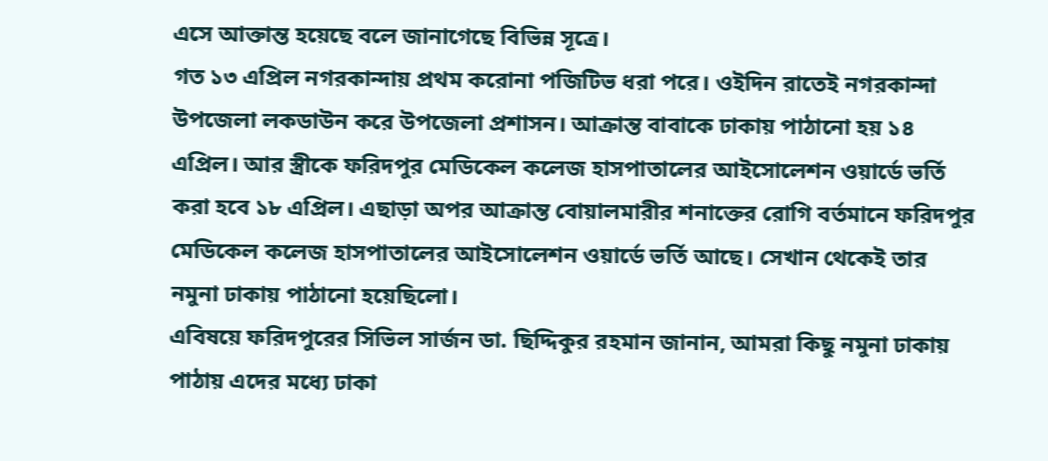এসে আক্তান্ত হয়েছে বলে জানাগেছে বিভিন্ন সূত্রে।
গত ১৩ এপ্রিল নগরকান্দায় প্রথম করোনা পজিটিভ ধরা পরে। ওইদিন রাতেই নগরকান্দা উপজেলা লকডাউন করে উপজেলা প্রশাসন। আক্রান্ত বাবাকে ঢাকায় পাঠানো হয় ১৪ এপ্রিল। আর স্ত্রীকে ফরিদপুর মেডিকেল কলেজ হাসপাতালের আইসোলেশন ওয়ার্ডে ভর্তি করা হবে ১৮ এপ্রিল। এছাড়া অপর আক্রান্ত বোয়ালমারীর শনাক্তের রোগি বর্তমানে ফরিদপুর মেডিকেল কলেজ হাসপাতালের আইসোলেশন ওয়ার্ডে ভর্তি আছে। সেখান থেকেই তার নমুনা ঢাকায় পাঠানো হয়েছিলো।
এবিষয়ে ফরিদপুরের সিভিল সার্জন ডা. ছিদ্দিকুর রহমান জানান, আমরা কিছু নমুনা ঢাকায় পাঠায় এদের মধ্যে ঢাকা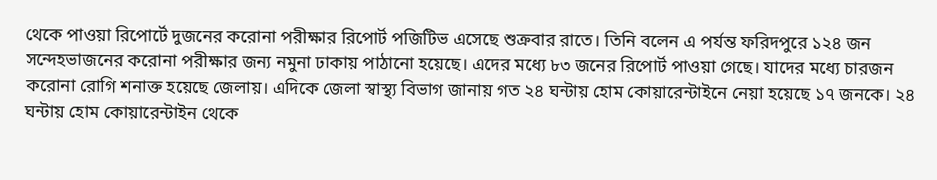থেকে পাওয়া রিপোর্টে দুজনের করোনা পরীক্ষার রিপোর্ট পজিটিভ এসেছে শুক্রবার রাতে। তিনি বলেন এ পর্যন্ত ফরিদপুরে ১২৪ জন সন্দেহভাজনের করোনা পরীক্ষার জন্য নমুনা ঢাকায় পাঠানো হয়েছে। এদের মধ্যে ৮৩ জনের রিপোর্ট পাওয়া গেছে। যাদের মধ্যে চারজন করোনা রোগি শনাক্ত হয়েছে জেলায়। এদিকে জেলা স্বাস্থ্য বিভাগ জানায় গত ২৪ ঘন্টায় হোম কোয়ারেন্টাইনে নেয়া হয়েছে ১৭ জনকে। ২৪ ঘন্টায় হোম কোয়ারেন্টাইন থেকে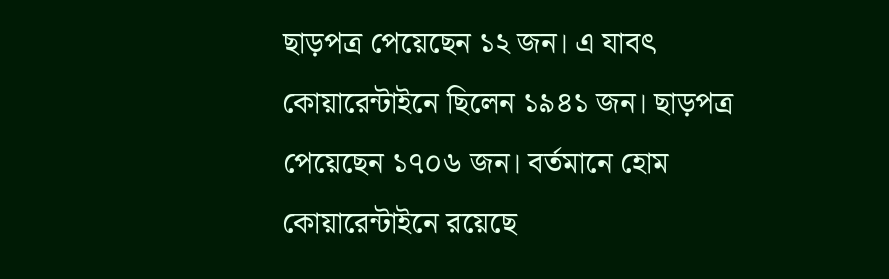ছাড়পত্র পেয়েছেন ১২ জন। এ যাবৎ কোয়ারেন্টাইনে ছিলেন ১৯৪১ জন। ছাড়পত্র পেয়েছেন ১৭০৬ জন। বর্তমানে হোম কোয়ারেন্টাইনে রয়েছে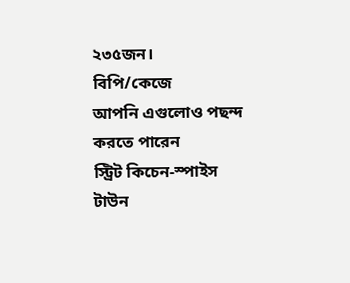২৩৫জন।
বিপি/কেজে
আপনি এগুলোও পছন্দ করতে পারেন
স্ট্রিট কিচেন-স্পাইস টাউন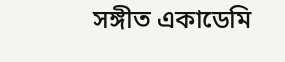সঙ্গীত একাডেমি